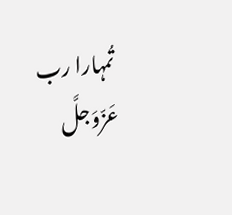تُمہارا رب عَزّوَجلَّ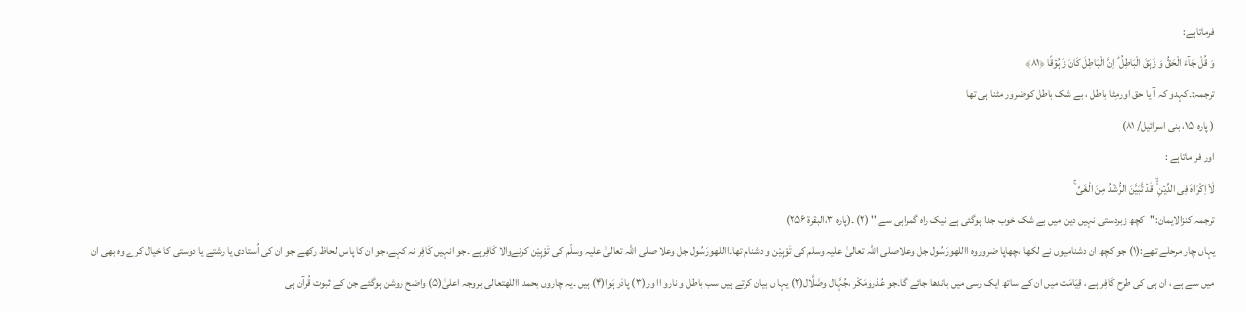فرماتاہے:
وَ قُلْ جَآءَ الْحَقُّ وَ زَہَقَ الْبَاطِلُ ؕ اِنَّ الْبَاطِلَ کَانَ زَہُوۡقًا ﴿۸۱﴾
ترجمہ:۔کہدو کہ آ یا حق اورمِٹا باطل ، بے شک باطل کوضرور مٹنا ہی تھا
( پارہ ۱۵، بنی اسرائیل/ ۸۱)
اور فر ماتاہے :
لَاۤ اِکْرَاہَ فِی الدِّیۡنِ ۟ۙ قَدۡ تَّبَیَّنَ الرُّشْدُ مِنَ الْغَیِّ ۚ
ترجمہ کنزالايمان:''کچھ زبردستی نہیں دین میں بے شک خوب جدا ہوگئی ہے نیک راہ گمراہی سے '' (۲) ۔(پارہ ۳،البقرۃ ۲۵۶)
یہاں چار مرحلے تھے:(۱) جو کچھ ان دشنامیوں نے لکھا ،چھاپا ضروروہ االلهورَسُول جل وعلاصلی اللہ تعالیٰ علیہ وسلم کی تَوْہِیْن و دشنام تھا۔االلهورَسُول جل وعلا صلی اللہ تعالیٰ علیہ وسلّم کی تَوْہِیْن کرنےوالا کَافِرہے ۔جو انہیں کَافِر نہ کہے،جو ان کا پاس لحاظ رکھے جو ان کی اُستادی یا رشتے یا دوستی کا خیال کرے وہ بھی ان میں سے ہے ، ان ہی کی طرح کَافِر ہے ، قِیَامَت میں ان کے ساتھ ایک رسی میں باندھا جائے گا۔جو عُذرومَکْر ،جُہَّال وضَلَّال(۲) یہا ں بیان کرتے ہیں سب باطل و نارو اا ور(۳) پادَر ہَوا(۴) ہیں ۔یہ چاروں بحمد االلهتعالی بروجہ اعلیٰ(۵) واضح روشن ہوگئے جن کے ثبوت قُرآن ہی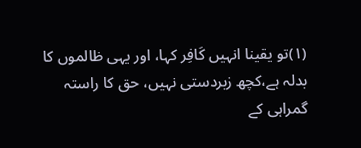(۱)تو یقینا انہیں کَافِر کہا، اور یہی ظالموں کا بدلہ ہے،کچھ زبردستی نہیں، حق کا راستہ گمراہی کے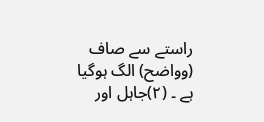راستے سے صاف (وواضح) الگ ہوگیا ہے ۔ (۲)جاہل اور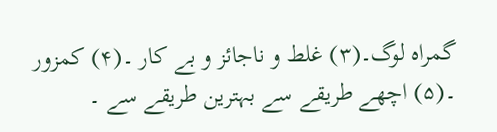گمراہ لوگ۔(۳) غلط و ناجائز و بے کار ۔(۴) کمزور ۔(۵) اچھے طریقے سے بہترین طریقے سے ۔